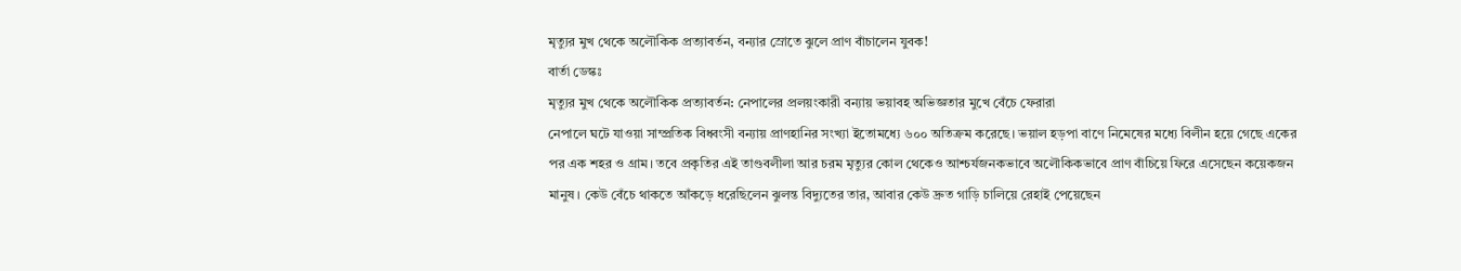মৃত্যুর মুখ থেকে অলৌকিক প্রত্যাবর্তন, বন্যার স্রোতে ঝুলে প্রাণ বাঁচালেন যুবক!
বার্তা ডেস্কঃ
মৃত্যুর মুখ থেকে অলৌকিক প্রত্যাবর্তন: নেপালের প্রলয়ংকারী বন্যায় ভয়াবহ অভিজ্ঞতার মুখে বেঁচে ফেরারা
নেপালে ঘটে যাওয়া সাম্প্রতিক বিধ্বংসী বন্যায় প্রাণহানির সংখ্যা ইতোমধ্যে ৬০০ অতিক্রম করেছে। ভয়াল হড়পা বাণে নিমেষের মধ্যে বিলীন হয়ে গেছে একের পর এক শহর ও গ্রাম। তবে প্রকৃতির এই তাণ্ডবলীলা আর চরম মৃত্যুর কোল থেকেও আশ্চর্যজনকভাবে অলৌকিকভাবে প্রাণ বাঁচিয়ে ফিরে এসেছেন কয়েকজন মানুষ। কেউ বেঁচে থাকতে আঁকড়ে ধরেছিলেন ঝুলন্ত বিদ্যুতের তার, আবার কেউ দ্রুত গাড়ি চালিয়ে রেহাই পেয়েছেন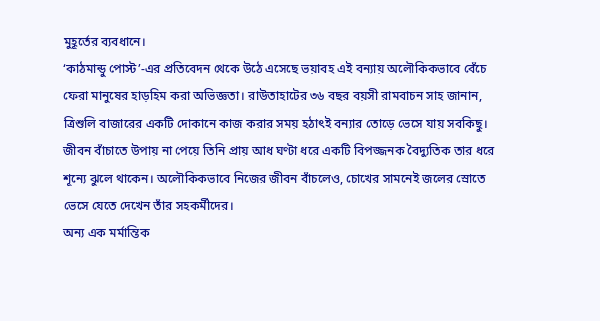মুহূর্তের ব্যবধানে।
‘কাঠমান্ডু পোস্ট’-এর প্রতিবেদন থেকে উঠে এসেছে ভয়াবহ এই বন্যায় অলৌকিকভাবে বেঁচে ফেরা মানুষের হাড়হিম করা অভিজ্ঞতা। রাউতাহাটের ৩৬ বছর বয়সী রামবাচন সাহ জানান, ত্রিশুলি বাজারের একটি দোকানে কাজ করার সময় হঠাৎই বন্যার তোড়ে ভেসে যায় সবকিছু। জীবন বাঁচাতে উপায় না পেয়ে তিনি প্রায় আধ ঘণ্টা ধরে একটি বিপজ্জনক বৈদ্যুতিক তার ধরে শূন্যে ঝুলে থাকেন। অলৌকিকভাবে নিজের জীবন বাঁচলেও, চোখের সামনেই জলের স্রোতে ভেসে যেতে দেখেন তাঁর সহকর্মীদের।
অন্য এক মর্মান্তিক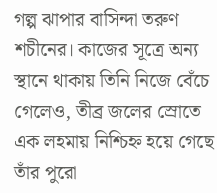গল্প ঝাপার বাসিন্দা তরুণ শচীনের। কাজের সূত্রে অন্য স্থানে থাকায় তিনি নিজে বেঁচে গেলেও, তীব্র জলের স্রোতে এক লহমায় নিশ্চিহ্ন হয়ে গেছে তাঁর পুরো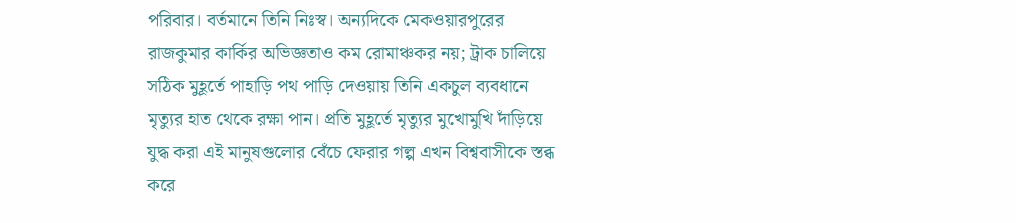পরিবার। বর্তমানে তিনি নিঃস্ব। অন্যদিকে মেকওয়ারপুরের রাজকুমার কার্কির অভিজ্ঞতাও কম রোমাঞ্চকর নয়; ট্রাক চালিয়ে সঠিক মুহূর্তে পাহাড়ি পথ পাড়ি দেওয়ায় তিনি একচুল ব্যবধানে মৃত্যুর হাত থেকে রক্ষা পান। প্রতি মুহূর্তে মৃত্যুর মুখোমুখি দাঁড়িয়ে যুদ্ধ করা এই মানুষগুলোর বেঁচে ফেরার গল্প এখন বিশ্ববাসীকে স্তব্ধ করে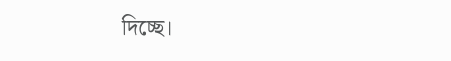দিচ্ছে।